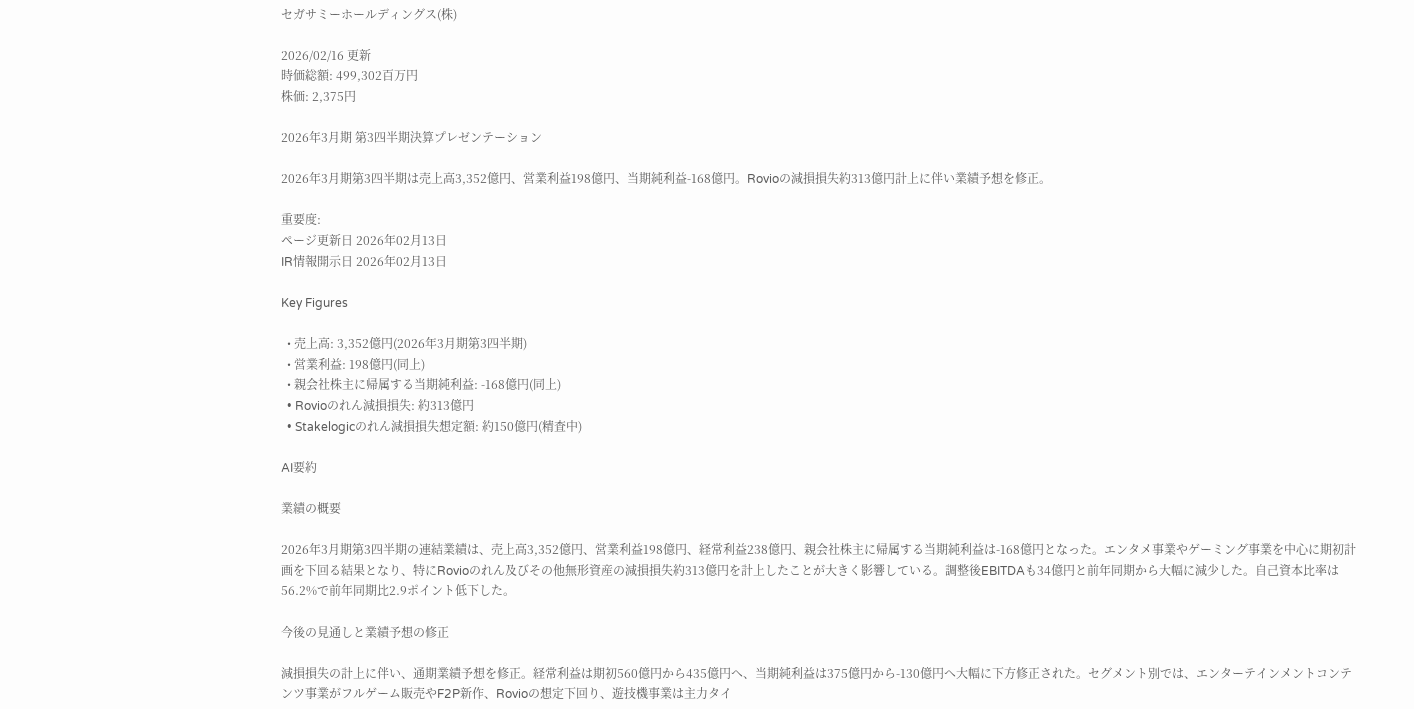セガサミーホールディングス(株)

2026/02/16 更新
時価総額: 499,302百万円
株価: 2,375円

2026年3月期 第3四半期決算プレゼンテーション

2026年3月期第3四半期は売上高3,352億円、営業利益198億円、当期純利益-168億円。Rovioの減損損失約313億円計上に伴い業績予想を修正。

重要度:
ページ更新日 2026年02月13日
IR情報開示日 2026年02月13日

Key Figures

  • 売上高: 3,352億円(2026年3月期第3四半期)
  • 営業利益: 198億円(同上)
  • 親会社株主に帰属する当期純利益: -168億円(同上)
  • Rovioのれん減損損失: 約313億円
  • Stakelogicのれん減損損失想定額: 約150億円(精査中)

AI要約

業績の概要

2026年3月期第3四半期の連結業績は、売上高3,352億円、営業利益198億円、経常利益238億円、親会社株主に帰属する当期純利益は-168億円となった。エンタメ事業やゲーミング事業を中心に期初計画を下回る結果となり、特にRovioのれん及びその他無形資産の減損損失約313億円を計上したことが大きく影響している。調整後EBITDAも34億円と前年同期から大幅に減少した。自己資本比率は56.2%で前年同期比2.9ポイント低下した。

今後の見通しと業績予想の修正

減損損失の計上に伴い、通期業績予想を修正。経常利益は期初560億円から435億円へ、当期純利益は375億円から-130億円へ大幅に下方修正された。セグメント別では、エンターテインメントコンテンツ事業がフルゲーム販売やF2P新作、Rovioの想定下回り、遊技機事業は主力タイ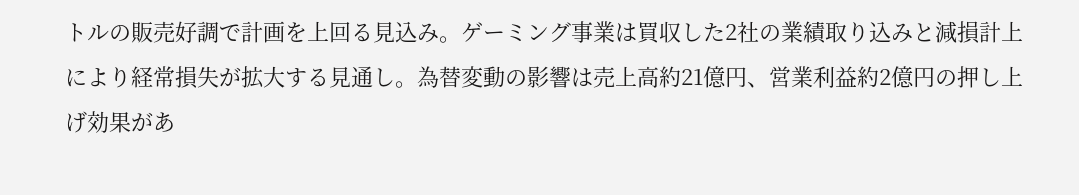トルの販売好調で計画を上回る見込み。ゲーミング事業は買収した2社の業績取り込みと減損計上により経常損失が拡大する見通し。為替変動の影響は売上高約21億円、営業利益約2億円の押し上げ効果があ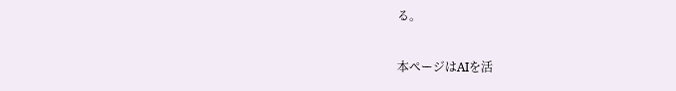る。

本ページはAIを活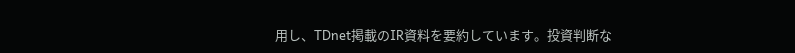用し、TDnet掲載のIR資料を要約しています。投資判断な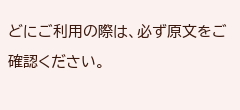どにご利用の際は、必ず原文をご確認ください。